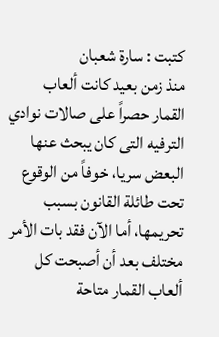كتبت : سارة شعبان
منذ زمن بعيد كانت ألعاب القمار حصراً على صالات نوادي الترفيه التى كان يبحث عنها البعض سريا، خوفاً من الوقوع تحت طائلة القانون بسبب تحريمها، أما الآن فقد بات الأمر مختلف بعد أن أصبحت كل ألعاب القمار متاحة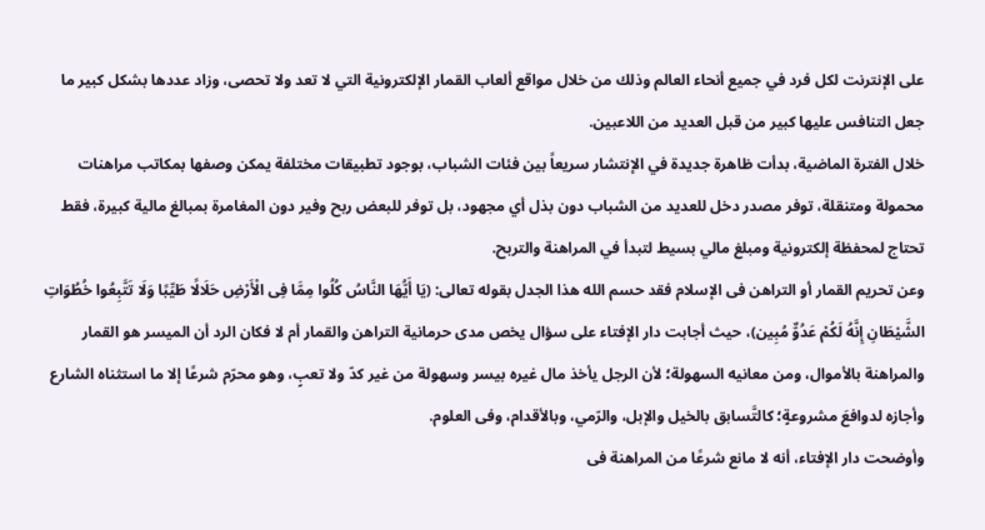على الإنترنت لكل فرد في جميع أنحاء العالم وذلك من خلال مواقع ألعاب القمار الإلكترونية التي لا تعد ولا تحصى، وزاد عددها بشكل كبير ما جعل التنافس عليها كبير من قبل العديد من اللاعبين.
خلال الفترة الماضية، بدأت ظاهرة جديدة في الإنتشار سريعاً بين فئات الشباب، بوجود تطبيقات مختلفة يمكن وصفها بمكاتب مراهنات محمولة ومتنقلة، توفر مصدر دخل للعديد من الشباب دون بذل أي مجهود، بل توفر للبعض ربح وفير دون المغامرة بمبالغ مالية كبيرة، فقط تحتاج لمحفظة إلكترونية ومبلغ مالي بسيط لتبدأ في المراهنة والتربح.
وعن تحريم القمار أو التراهن فى الإسلام فقد حسم الله هذا الجدل بقوله تعالى: (يَا أَيُّهَا النَّاسُ كُلُوا مِمَّا فِى الْأَرْضِ حَلَالًا طَيِّبًا وَلَا تَتَّبِعُوا خُطُوَاتِ الشَّيْطَانِ إِنَّهُ لَكُمْ عَدُوٌّ مُبِين)، حيث أجابت دار الإفتاء على سؤال يخص مدى حرمانية التراهن والقمار أم لا فكان الرد أن الميسر هو القمار والمراهنة بالأموال، ومن معانيه السهولة؛ لأن الرجل يأخذ مال غيره بيسر وسهولة من غير كدّ ولا تعبٍ، وهو محرّم شرعًا إلا ما استثناه الشارع وأجازه لدوافعَ مشروعةٍ؛ كالتَّسابق بالخيل والإبل، والرّمي، وبالأقدام، وفى العلوم.
وأوضحت دار الإفتاء، أنه لا مانع شرعًا من المراهنة فى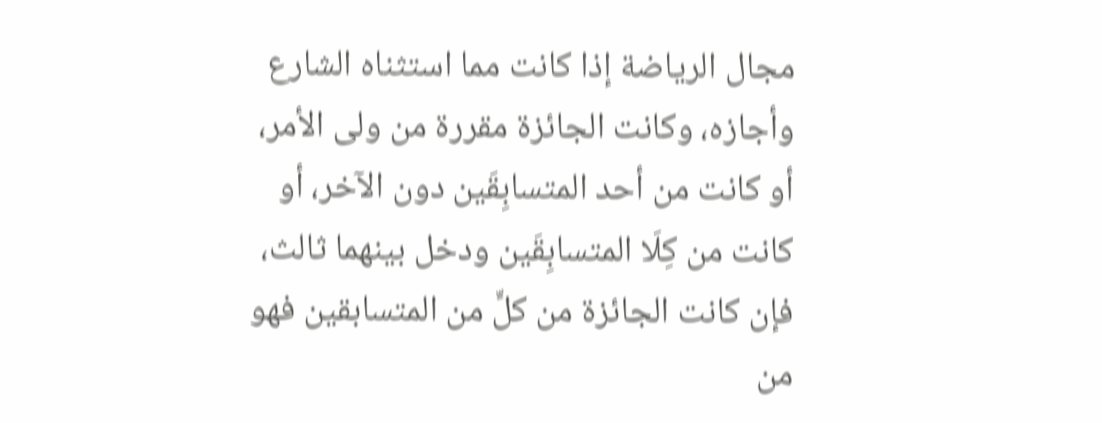مجال الرياضة إذا كانت مما استثناه الشارع وأجازه، وكانت الجائزة مقررة من ولى الأمر، أو كانت من أحد المتسابِقَين دون الآخر، أو كانت من كِلَا المتسابِقَين ودخل بينهما ثالث، فإن كانت الجائزة من كلٍّ من المتسابقين فهو من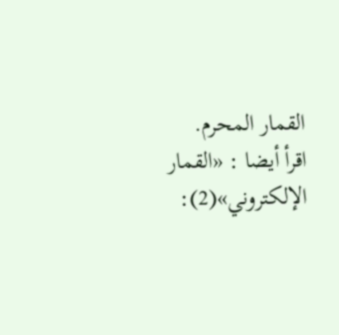القمار المحرم.
اقرأ أيضا : «القمار الإلكتروني»(2):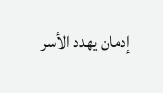إدمان يهدد الأسر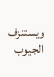ويستنزف الجيوب